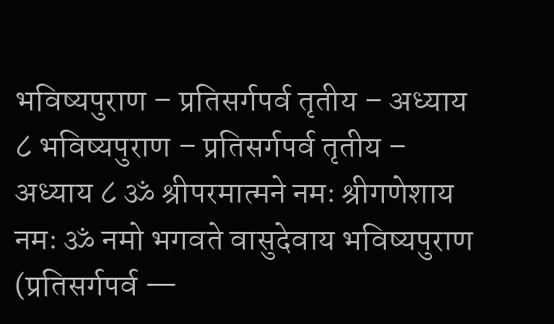भविष्यपुराण – प्रतिसर्गपर्व तृतीय – अध्याय ८ भविष्यपुराण – प्रतिसर्गपर्व तृतीय – अध्याय ८ ॐ श्रीपरमात्मने नमः श्रीगणेशाय नमः ॐ नमो भगवते वासुदेवाय भविष्यपुराण (प्रतिसर्गपर्व —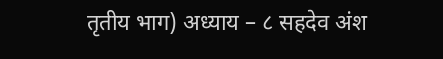तृतीय भाग) अध्याय – ८ सहदेव अंश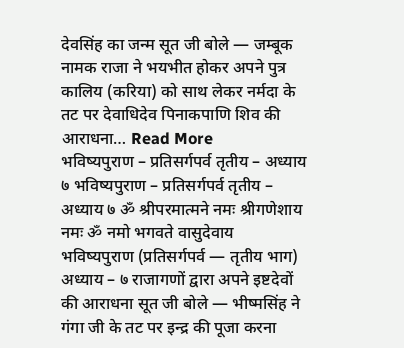देवसिंह का जन्म सूत जी बोले — जम्बूक नामक राजा ने भयभीत होकर अपने पुत्र कालिय (करिया) को साथ लेकर नर्मदा के तट पर देवाधिदेव पिनाकपाणि शिव की आराधना… Read More
भविष्यपुराण – प्रतिसर्गपर्व तृतीय – अध्याय ७ भविष्यपुराण – प्रतिसर्गपर्व तृतीय – अध्याय ७ ॐ श्रीपरमात्मने नमः श्रीगणेशाय नमः ॐ नमो भगवते वासुदेवाय भविष्यपुराण (प्रतिसर्गपर्व — तृतीय भाग) अध्याय – ७ राजागणों द्वारा अपने इष्टदेवों की आराधना सूत जी बोले — भीष्मसिंह ने गंगा जी के तट पर इन्द्र की पूजा करना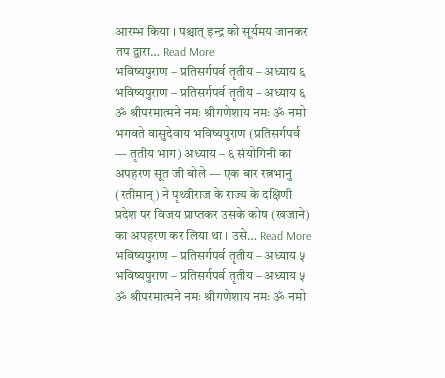आरम्भ किया । पश्चात् इन्द्र को सूर्यमय जानकर तप द्वारा… Read More
भविष्यपुराण – प्रतिसर्गपर्व तृतीय – अध्याय ६ भविष्यपुराण – प्रतिसर्गपर्व तृतीय – अध्याय ६ ॐ श्रीपरमात्मने नमः श्रीगणेशाय नमः ॐ नमो भगवते वासुदेवाय भविष्यपुराण (प्रतिसर्गपर्व — तृतीय भाग) अध्याय – ६ संयोगिनी का अपहरण सूत जी बोले — एक बार रत्नभानु (रतीमान्) ने पृथ्वीराज के राज्य के दक्षिणी प्रदेश पर विजय प्राप्तकर उसके कोष (खजाने) का अपहरण कर लिया था । उसे… Read More
भविष्यपुराण – प्रतिसर्गपर्व तृतीय – अध्याय ५ भविष्यपुराण – प्रतिसर्गपर्व तृतीय – अध्याय ५ ॐ श्रीपरमात्मने नमः श्रीगणेशाय नमः ॐ नमो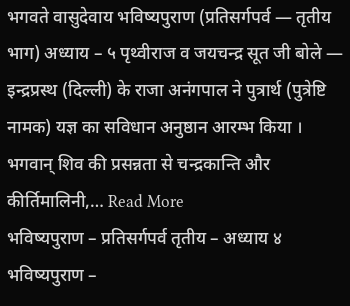भगवते वासुदेवाय भविष्यपुराण (प्रतिसर्गपर्व — तृतीय भाग) अध्याय – ५ पृथ्वीराज व जयचन्द्र सूत जी बोले — इन्द्रप्रस्थ (दिल्ली) के राजा अनंगपाल ने पुत्रार्थ (पुत्रेष्टि नामक) यज्ञ का सविधान अनुष्ठान आरम्भ किया । भगवान् शिव की प्रसन्नता से चन्द्रकान्ति और कीर्तिमालिनी,… Read More
भविष्यपुराण – प्रतिसर्गपर्व तृतीय – अध्याय ४ भविष्यपुराण –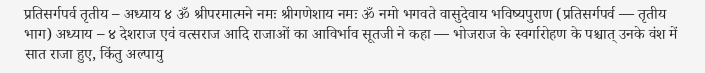प्रतिसर्गपर्व तृतीय – अध्याय ४ ॐ श्रीपरमात्मने नमः श्रीगणेशाय नमः ॐ नमो भगवते वासुदेवाय भविष्यपुराण (प्रतिसर्गपर्व — तृतीय भाग) अध्याय – ४ देशराज एवं वत्सराज आदि राजाओं का आविर्भाव सूतजी ने कहा — भोजराज के स्वर्गारोहण के पश्चात् उनके वंश में सात राजा हुए, किंतु अल्पायु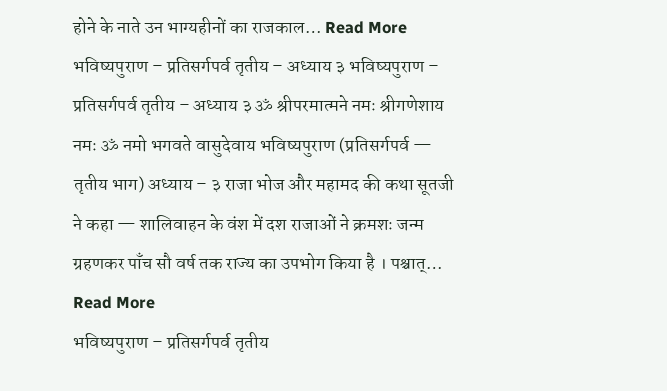होने के नाते उन भाग्यहीनों का राजकाल… Read More
भविष्यपुराण – प्रतिसर्गपर्व तृतीय – अध्याय ३ भविष्यपुराण – प्रतिसर्गपर्व तृतीय – अध्याय ३ ॐ श्रीपरमात्मने नमः श्रीगणेशाय नमः ॐ नमो भगवते वासुदेवाय भविष्यपुराण (प्रतिसर्गपर्व — तृतीय भाग) अध्याय – ३ राजा भोज और महामद की कथा सूतजी ने कहा — शालिवाहन के वंश में दश राजाओं ने क्रमशः जन्म ग्रहणकर पाँच सौ वर्ष तक राज्य का उपभोग किया है । पश्चात्… Read More
भविष्यपुराण – प्रतिसर्गपर्व तृतीय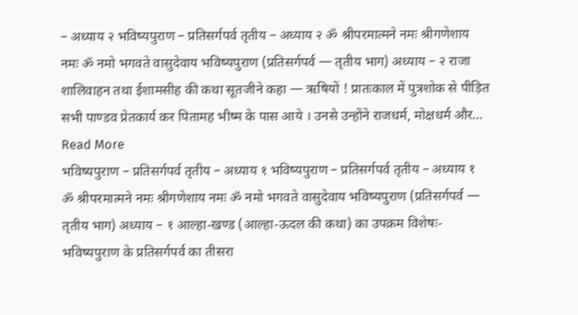– अध्याय २ भविष्यपुराण – प्रतिसर्गपर्व तृतीय – अध्याय २ ॐ श्रीपरमात्मने नमः श्रीगणेशाय नमः ॐ नमो भगवते वासुदेवाय भविष्यपुराण (प्रतिसर्गपर्व — तृतीय भाग) अध्याय – २ राजा शालिवाहन तथा ईशामसीह की कथा सूतजीने कहा — ऋषियों ! प्रातःकाल में पुत्रशोक से पीड़ित सभी पाण्डव प्रेतकार्य कर पितामह भीष्म के पास आये । उनसे उन्होंने राजधर्म, मोक्षधर्म और… Read More
भविष्यपुराण – प्रतिसर्गपर्व तृतीय – अध्याय १ भविष्यपुराण – प्रतिसर्गपर्व तृतीय – अध्याय १ ॐ श्रीपरमात्मने नमः श्रीगणेशाय नमः ॐ नमो भगवते वासुदेवाय भविष्यपुराण (प्रतिसर्गपर्व — तृतीय भाग) अध्याय – १ आल्हा-खण्ड (आल्हा-ऊदल की कथा) का उपक्रम विशेषः- भविष्यपुराण के प्रतिसर्गपर्व का तीसरा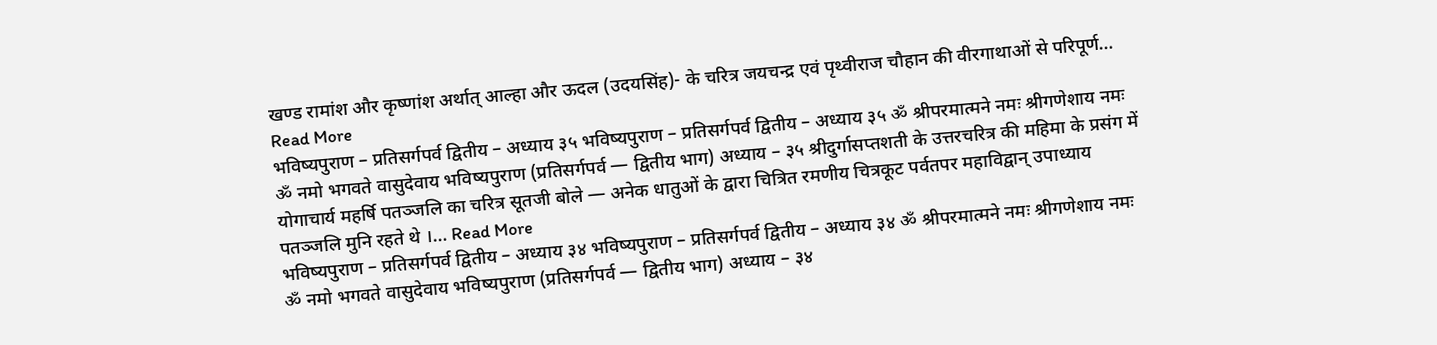खण्ड रामांश और कृष्णांश अर्थात् आल्हा और ऊदल (उदयसिंह)- के चरित्र जयचन्द्र एवं पृथ्वीराज चौहान की वीरगाथाओं से परिपूर्ण… Read More
भविष्यपुराण – प्रतिसर्गपर्व द्वितीय – अध्याय ३५ भविष्यपुराण – प्रतिसर्गपर्व द्वितीय – अध्याय ३५ ॐ श्रीपरमात्मने नमः श्रीगणेशाय नमः ॐ नमो भगवते वासुदेवाय भविष्यपुराण (प्रतिसर्गपर्व — द्वितीय भाग) अध्याय – ३५ श्रीदुर्गासप्तशती के उत्तरचरित्र की महिमा के प्रसंग में योगाचार्य महर्षि पतञ्जलि का चरित्र सूतजी बोले — अनेक धातुओं के द्वारा चित्रित रमणीय चित्रकूट पर्वतपर महाविद्वान् उपाध्याय पतञ्जलि मुनि रहते थे ।… Read More
भविष्यपुराण – प्रतिसर्गपर्व द्वितीय – अध्याय ३४ भविष्यपुराण – प्रतिसर्गपर्व द्वितीय – अध्याय ३४ ॐ श्रीपरमात्मने नमः श्रीगणेशाय नमः ॐ नमो भगवते वासुदेवाय भविष्यपुराण (प्रतिसर्गपर्व — द्वितीय भाग) अध्याय – ३४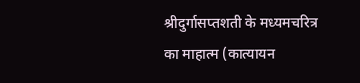श्रीदुर्गासप्तशती के मध्यमचरित्र का माहात्म (कात्यायन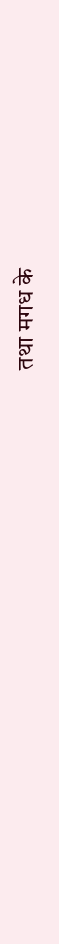तथा मगध के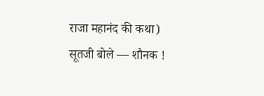राजा महानंद की कथा) सूतजी बोले — शौनक !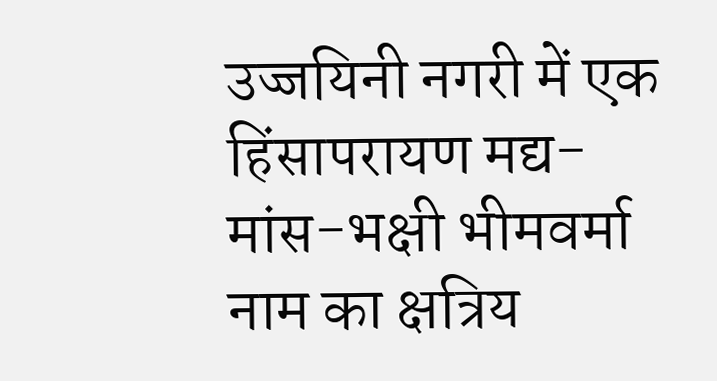उज्जयिनी नगरी में एक हिंसापरायण मद्य-मांस-भक्षी भीमवर्मा नाम का क्षत्रिय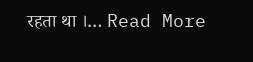रहता था ।… Read More